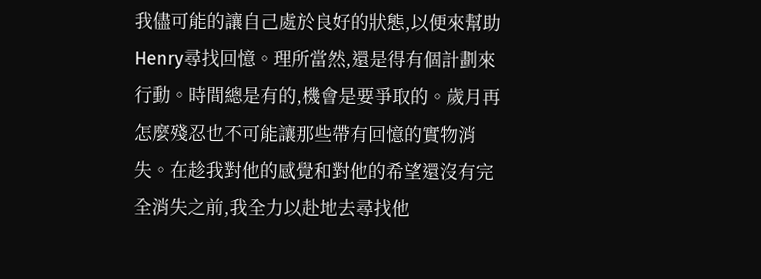我儘可能的讓自己處於良好的狀態,以便來幫助Henry尋找回憶。理所當然,還是得有個計劃來行動。時間總是有的,機會是要爭取的。歲月再怎麼殘忍也不可能讓那些帶有回憶的實物消失。在趁我對他的感覺和對他的希望還沒有完全消失之前,我全力以赴地去尋找他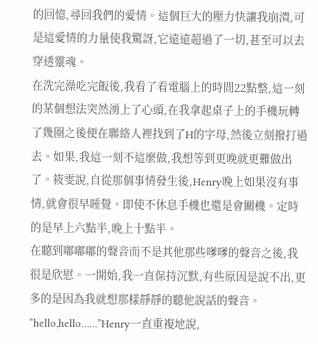的回憶,尋回我們的愛情。這個巨大的壓力快讓我崩潰,可是這愛情的力量使我驚訝,它遠遠超過了一切,甚至可以去穿透靈魂。
在洗完澡吃完飯後,我看了看電腦上的時間22點整,這一刻的某個想法突然湧上了心頭,在我拿起桌子上的手機玩轉了幾圈之後便在聯絡人裡找到了H的字母,然後立刻撥打過去。如果,我這一刻不這麼做,我想等到更晚就更難做出了。筱雯說,自從那個事情發生後,Henry晚上如果沒有事情,就會很早睡覺。即使不休息手機也還是會關機。定時的是早上六點半,晚上十點半。
在聽到嘟嘟嘟的聲音而不是其他那些嗲嗲的聲音之後,我很是欣慰。一開始,我一直保持沉默,有些原因是說不出,更多的是因為我就想那樣靜靜的聽他說話的聲音。
“hello,hello……”Henry一直重複地說,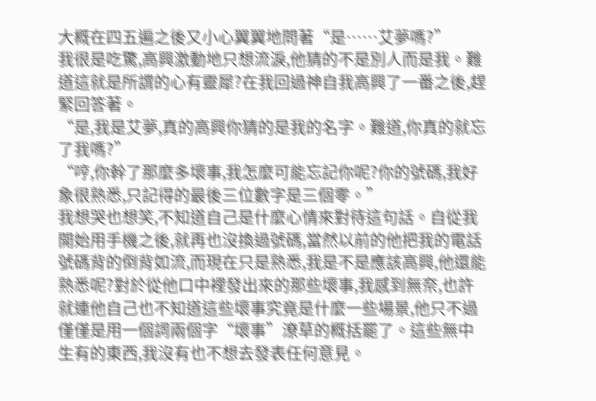大概在四五遍之後又小心翼翼地問著“是……艾夢嗎?”
我很是吃驚,高興激動地只想流淚,他猜的不是別人而是我。難道這就是所謂的心有靈犀?在我回過神自我高興了一番之後,趕緊回答著。
“是,我是艾夢,真的高興你猜的是我的名字。難道,你真的就忘了我嗎?”
“哼,你幹了那麼多壞事,我怎麼可能忘記你呢?你的號碼,我好象很熟悉,只記得的最後三位數字是三個零。”
我想哭也想笑,不知道自己是什麼心情來對待這句話。自從我開始用手機之後,就再也沒換過號碼,當然以前的他把我的電話號碼背的倒背如流,而現在只是熟悉,我是不是應該高興,他還能熟悉呢?對於從他口中裡發出來的那些壞事,我感到無奈,也許就連他自己也不知道這些壞事究竟是什麼一些場景,他只不過僅僅是用一個詞兩個字“壞事”潦草的概括罷了。這些無中生有的東西,我沒有也不想去發表任何意見。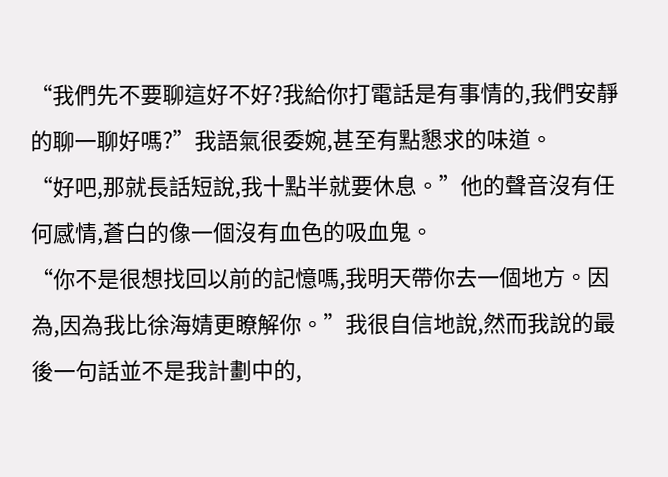“我們先不要聊這好不好?我給你打電話是有事情的,我們安靜的聊一聊好嗎?”我語氣很委婉,甚至有點懇求的味道。
“好吧,那就長話短說,我十點半就要休息。”他的聲音沒有任何感情,蒼白的像一個沒有血色的吸血鬼。
“你不是很想找回以前的記憶嗎,我明天帶你去一個地方。因為,因為我比徐海婧更瞭解你。”我很自信地說,然而我說的最後一句話並不是我計劃中的,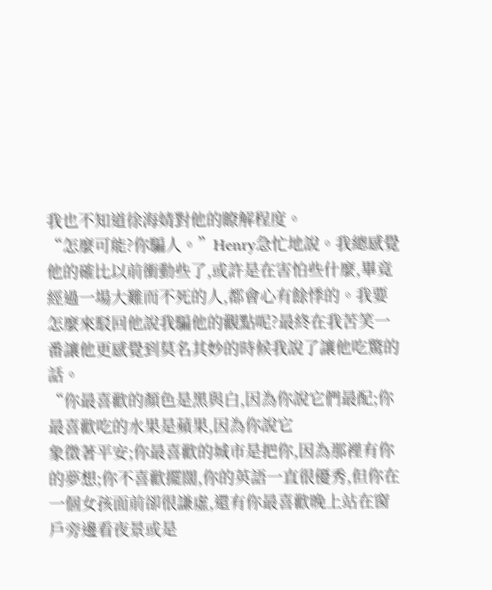我也不知道徐海婧對他的瞭解程度。
“怎麼可能?你騙人。”Henry急忙地說。我總感覺他的確比以前衝動些了,或許是在害怕些什麼,畢竟經過一場大難而不死的人,都會心有餘悸的。我要怎麼來駁回他說我騙他的觀點呢?最終在我苦笑一番讓他更感覺到莫名其妙的時候我說了讓他吃驚的話。
“你最喜歡的顏色是黑與白,因為你說它們最配;你最喜歡吃的水果是蘋果,因為你說它
象徵著平安;你最喜歡的城市是把你,因為那裡有你的夢想;你不喜歡擺闊,你的英語一直很優秀,但你在一個女孩面前卻很謙虛,還有你最喜歡晚上站在窗戶旁邊看夜景或是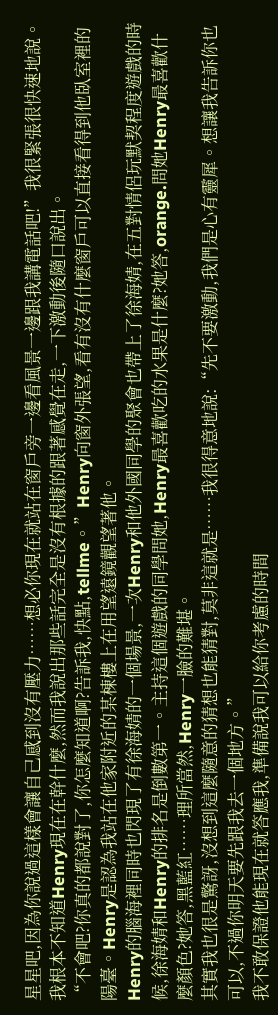星星吧,因為你說過這樣會讓自己感到沒有壓力……想必你現在就站在窗戶旁一邊看風景一邊跟我講電話吧!”我很緊張很快速地說。我根本不知道Henry現在在幹什麼,然而我說出那些話完全是沒有根據的跟著感覺在走,一下激動後隨口說出。
“不會吧?你真的都說對了,你怎麼知道啊?告訴我,快點,tellme。”Henry向窗外張望,看有沒有什麼窗戶可以直接看得到他臥室裡的陽臺。Henry是認為我站在他家附近的某棟樓上在用望遠鏡觀望著他。
Henry的腦海裡同時也閃現了有徐海婧的一個場景,一次Henry和他外國同學的聚會也帶上了徐海婧,在五對情侶玩默契程度遊戲的時候,徐海婧和Henry的排名是倒數第一。主持這個遊戲的同學問她,Henry最喜歡吃的水果是什麼?她答,orange.問她Henry最喜歡什麼顏色?她答,黑藍紅……理所當然,Henry一臉的難堪。
其實我也很是驚訝,沒想到這麼隨意的猜想也能猜對,莫非這就是……我很得意地說:“先不要激動,我們是心有靈犀。想讓我告訴你也可以,不過你明天要先跟我去一個地方。”
我不敢保證他能現在就答應我,準備說我可以給你考慮的時間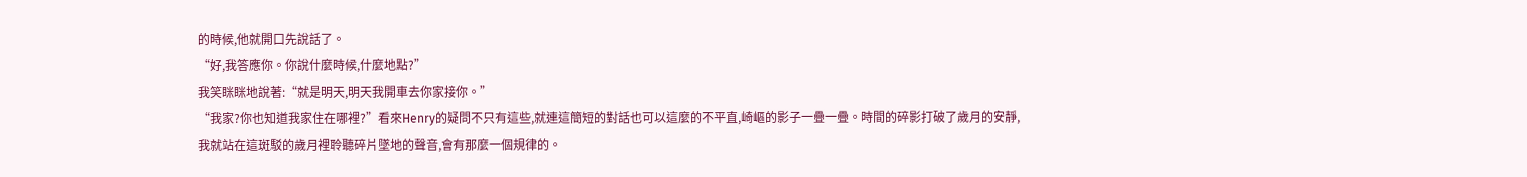的時候,他就開口先說話了。
“好,我答應你。你說什麼時候,什麼地點?”
我笑眯眯地說著:“就是明天,明天我開車去你家接你。”
“我家?你也知道我家住在哪裡?”看來Henry的疑問不只有這些,就連這簡短的對話也可以這麼的不平直,崎嶇的影子一疊一疊。時間的碎影打破了歲月的安靜,我就站在這斑駁的歲月裡聆聽碎片墜地的聲音,會有那麼一個規律的。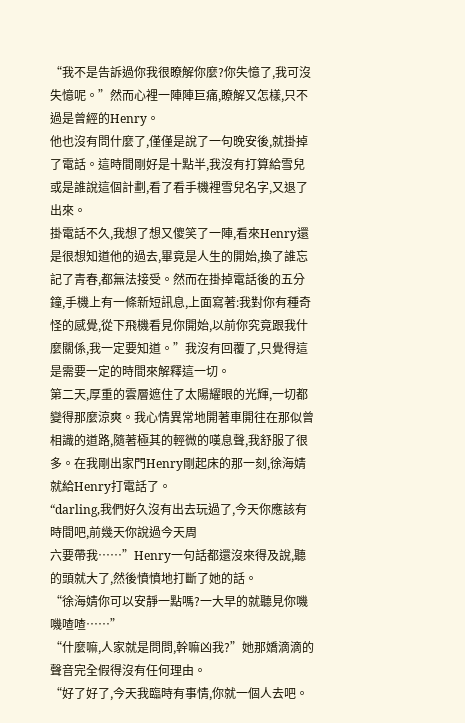“我不是告訴過你我很瞭解你麼?你失憶了,我可沒失憶呢。”然而心裡一陣陣巨痛,瞭解又怎樣,只不過是曾經的Henry。
他也沒有問什麼了,僅僅是說了一句晚安後,就掛掉了電話。這時間剛好是十點半,我沒有打算給雪兒或是誰說這個計劃,看了看手機裡雪兒名字,又退了出來。
掛電話不久,我想了想又傻笑了一陣,看來Henry還是很想知道他的過去,畢竟是人生的開始,換了誰忘記了青春,都無法接受。然而在掛掉電話後的五分鐘,手機上有一條新短訊息,上面寫著:我對你有種奇怪的感覺,從下飛機看見你開始,以前你究竟跟我什麼關係,我一定要知道。”我沒有回覆了,只覺得這是需要一定的時間來解釋這一切。
第二天,厚重的雲層遮住了太陽耀眼的光輝,一切都變得那麼涼爽。我心情異常地開著車開往在那似曾相識的道路,隨著極其的輕微的嘆息聲,我舒服了很多。在我剛出家門Henry剛起床的那一刻,徐海婧就給Henry打電話了。
“darling,我們好久沒有出去玩過了,今天你應該有時間吧,前幾天你說過今天周
六要帶我……”Henry一句話都還沒來得及說,聽的頭就大了,然後憤憤地打斷了她的話。
“徐海婧你可以安靜一點嗎?一大早的就聽見你嘰嘰喳喳……”
“什麼嘛,人家就是問問,幹嘛凶我?”她那嬌滴滴的聲音完全假得沒有任何理由。
“好了好了,今天我臨時有事情,你就一個人去吧。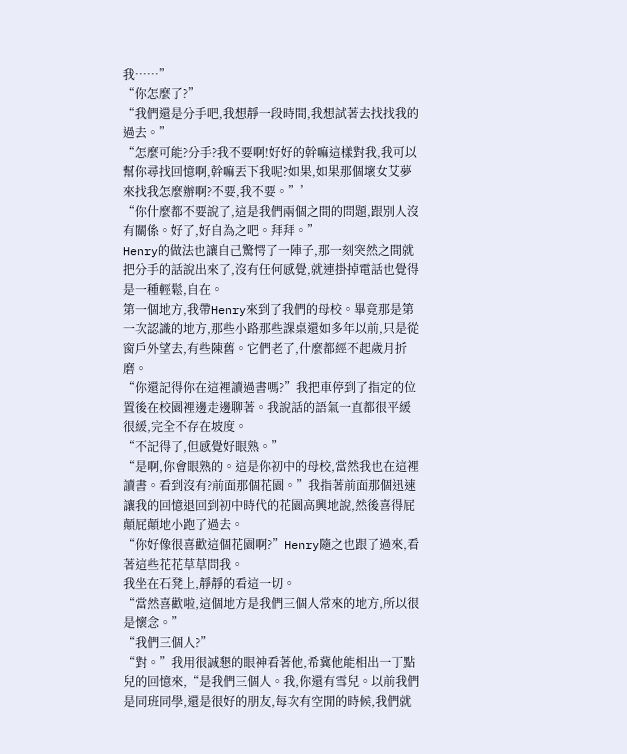我……”
“你怎麼了?”
“我們還是分手吧,我想靜一段時間,我想試著去找找我的過去。”
“怎麼可能?分手?我不要啊!好好的幹嘛這樣對我,我可以幫你尋找回憶啊,幹嘛丟下我呢?如果,如果那個壞女艾夢來找我怎麼辦啊?不要,我不要。”’
“你什麼都不要說了,這是我們兩個之間的問題,跟別人沒有關係。好了,好自為之吧。拜拜。”
Henry的做法也讓自己驚愕了一陣子,那一刻突然之間就把分手的話說出來了,沒有任何感覺,就連掛掉電話也覺得是一種輕鬆,自在。
第一個地方,我帶Henry來到了我們的母校。畢竟那是第一次認識的地方,那些小路那些課桌還如多年以前,只是從窗戶外望去,有些陳舊。它們老了,什麼都經不起歲月折磨。
“你還記得你在這裡讀過書嗎?”我把車停到了指定的位置後在校園裡邊走邊聊著。我說話的語氣一直都很平緩很緩,完全不存在坡度。
“不記得了,但感覺好眼熟。”
“是啊,你會眼熟的。這是你初中的母校,當然我也在這裡讀書。看到沒有?前面那個花園。”我指著前面那個迅速讓我的回憶退回到初中時代的花園高興地說,然後喜得屁顛屁顛地小跑了過去。
“你好像很喜歡這個花園啊?”Henry隨之也跟了過來,看著這些花花草草問我。
我坐在石凳上,靜靜的看這一切。
“當然喜歡啦,這個地方是我們三個人常來的地方,所以很是懷念。”
“我們三個人?”
“對。”我用很誠懇的眼神看著他,希冀他能相出一丁點兒的回憶來,“是我們三個人。我,你還有雪兒。以前我們是同班同學,還是很好的朋友,每次有空閒的時候,我們就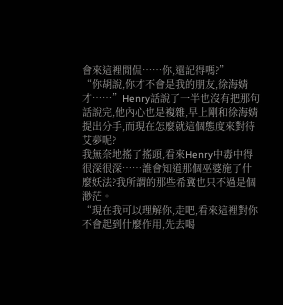會來這裡閒侃……你,還記得嗎?”
“你胡說,你才不會是我的朋友,徐海婧才……”Henry話說了一半也沒有把那句話說完,他內心也是複雜,早上剛和徐海婧提出分手,而現在怎麼就這個態度來對待艾夢呢?
我無奈地搖了搖頭,看來Henry中毒中得很深很深……誰會知道那個巫婆施了什麼妖法?我所謂的那些希冀也只不過是個渺茫。
“現在我可以理解你,走吧,看來這裡對你不會起到什麼作用,先去喝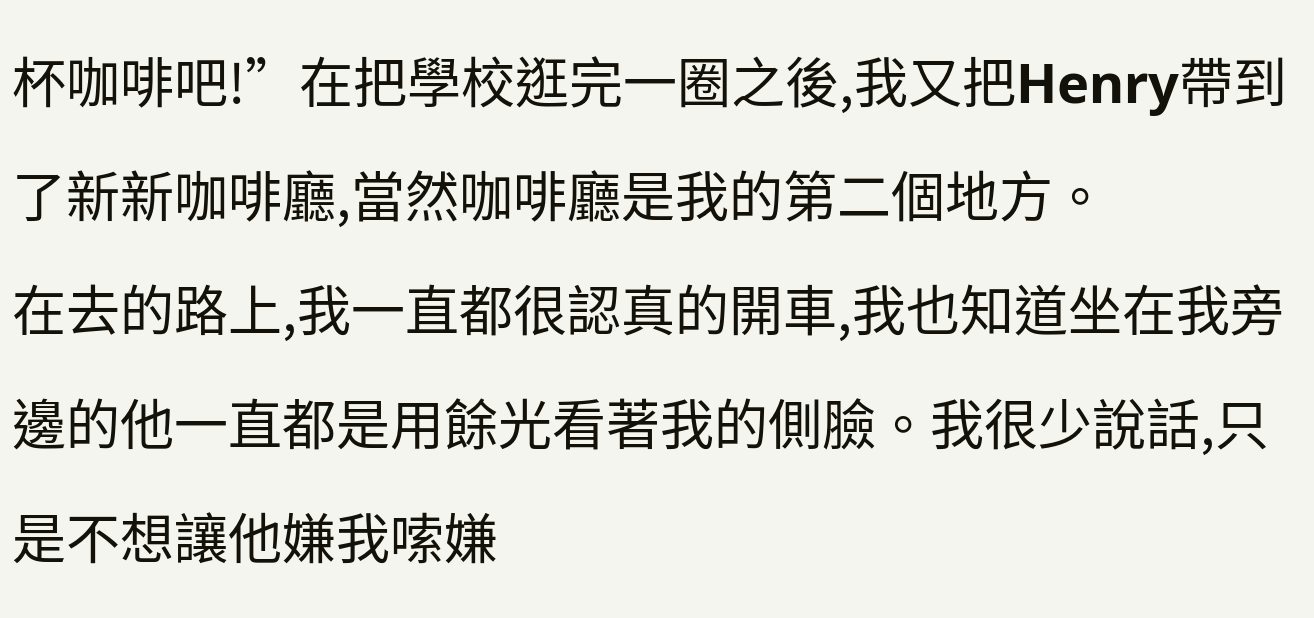杯咖啡吧!”在把學校逛完一圈之後,我又把Henry帶到了新新咖啡廳,當然咖啡廳是我的第二個地方。
在去的路上,我一直都很認真的開車,我也知道坐在我旁邊的他一直都是用餘光看著我的側臉。我很少說話,只是不想讓他嫌我嗦嫌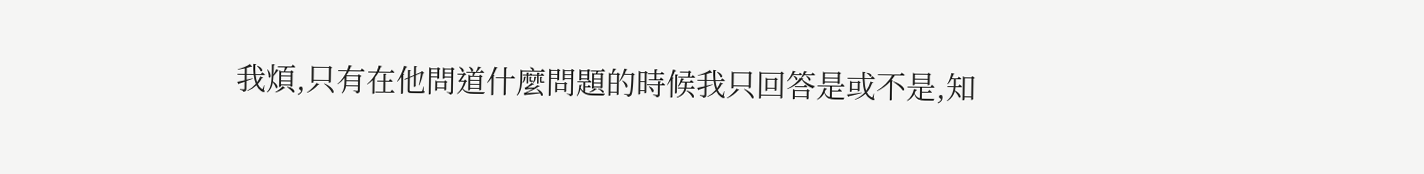我煩,只有在他問道什麼問題的時候我只回答是或不是,知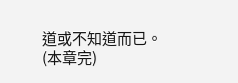道或不知道而已。
(本章完)